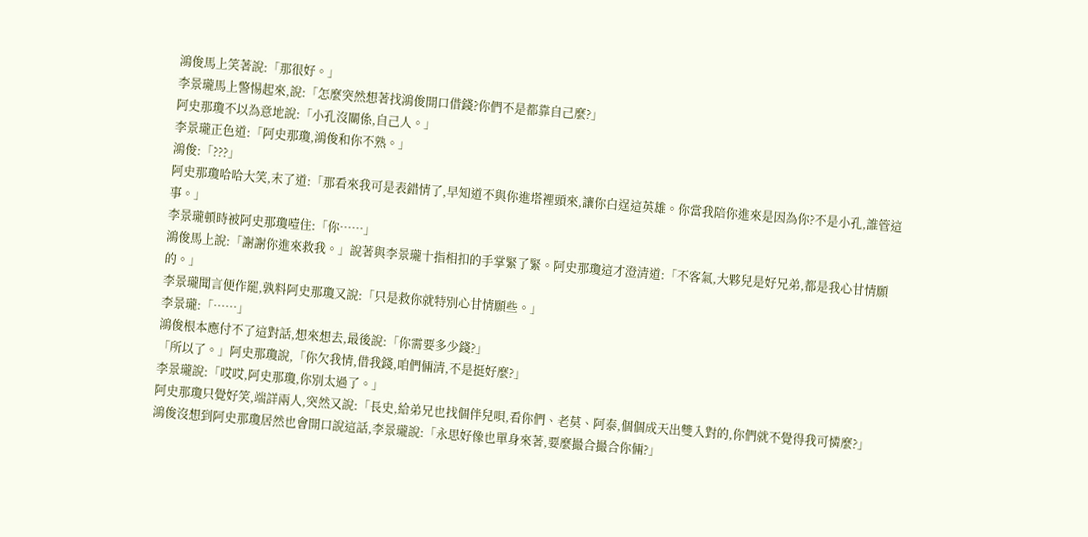鴻俊馬上笑著說:「那很好。」
李景瓏馬上警惕起來,說:「怎麼突然想著找鴻俊開口借錢?你們不是都靠自己麼?」
阿史那瓊不以為意地說:「小孔沒關係,自己人。」
李景瓏正色道:「阿史那瓊,鴻俊和你不熟。」
鴻俊:「???」
阿史那瓊哈哈大笑,末了道:「那看來我可是表錯情了,早知道不與你進塔裡頭來,讓你白逞這英雄。你當我陪你進來是因為你?不是小孔,誰管這事。」
李景瓏頓時被阿史那瓊噎住:「你……」
鴻俊馬上說:「謝謝你進來救我。」說著與李景瓏十指相扣的手掌緊了緊。阿史那瓊這才澄清道:「不客氣,大夥兒是好兄弟,都是我心甘情願的。」
李景瓏聞言便作罷,孰料阿史那瓊又說:「只是救你就特別心甘情願些。」
李景瓏:「……」
鴻俊根本應付不了這對話,想來想去,最後說:「你需要多少錢?」
「所以了。」阿史那瓊說,「你欠我情,借我錢,咱們倆清,不是挺好麼?」
李景瓏說:「哎哎,阿史那瓊,你別太過了。」
阿史那瓊只覺好笑,端詳兩人,突然又說:「長史,給弟兄也找個伴兒唄,看你們、老莫、阿泰,個個成天出雙入對的,你們就不覺得我可憐麼?」
鴻俊沒想到阿史那瓊居然也會開口說這話,李景瓏說:「永思好像也單身來著,要麼撮合撮合你倆?」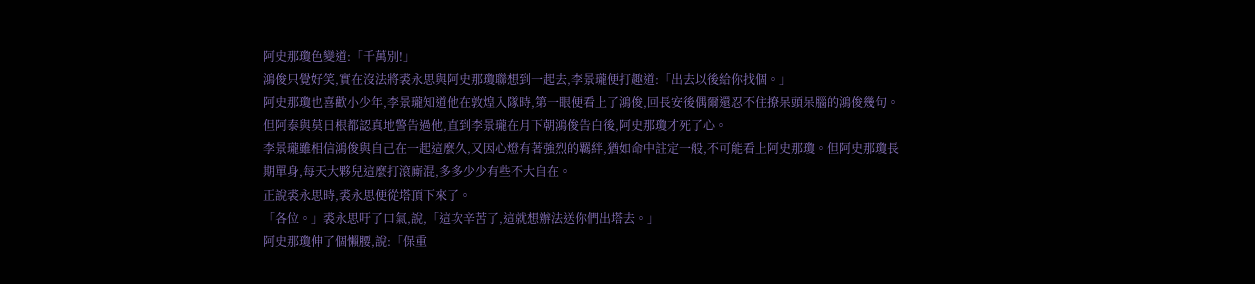阿史那瓊色變道:「千萬別!」
鴻俊只覺好笑,實在沒法將裘永思與阿史那瓊聯想到一起去,李景瓏便打趣道:「出去以後給你找個。」
阿史那瓊也喜歡小少年,李景瓏知道他在敦煌入隊時,第一眼便看上了鴻俊,回長安後偶爾還忍不住撩呆頭呆腦的鴻俊幾句。但阿泰與莫日根都認真地警告過他,直到李景瓏在月下朝鴻俊告白後,阿史那瓊才死了心。
李景瓏雖相信鴻俊與自己在一起這麼久,又因心燈有著強烈的羈絆,猶如命中註定一般,不可能看上阿史那瓊。但阿史那瓊長期單身,每天大夥兒這麼打滾廝混,多多少少有些不大自在。
正說裘永思時,裘永思便從塔頂下來了。
「各位。」裘永思吁了口氣,說,「這次辛苦了,這就想辦法送你們出塔去。」
阿史那瓊伸了個懶腰,說:「保重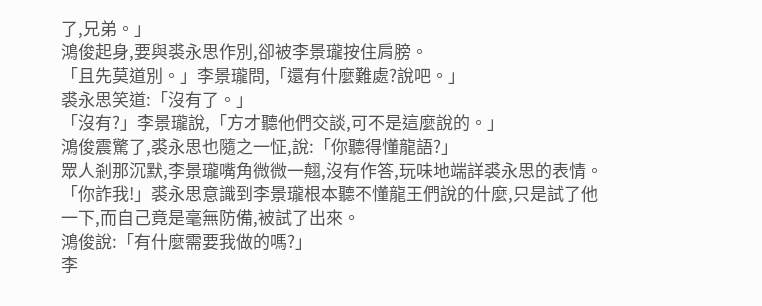了,兄弟。」
鴻俊起身,要與裘永思作別,卻被李景瓏按住肩膀。
「且先莫道別。」李景瓏問,「還有什麼難處?說吧。」
裘永思笑道:「沒有了。」
「沒有?」李景瓏說,「方才聽他們交談,可不是這麼說的。」
鴻俊震驚了,裘永思也隨之一怔,說:「你聽得懂龍語?」
眾人剎那沉默,李景瓏嘴角微微一翹,沒有作答,玩味地端詳裘永思的表情。
「你詐我!」裘永思意識到李景瓏根本聽不懂龍王們說的什麼,只是試了他一下,而自己竟是毫無防備,被試了出來。
鴻俊說:「有什麼需要我做的嗎?」
李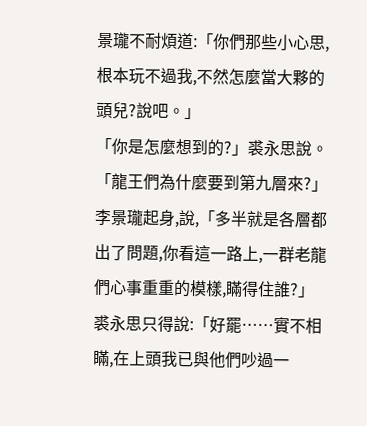景瓏不耐煩道:「你們那些小心思,根本玩不過我,不然怎麼當大夥的頭兒?說吧。」
「你是怎麼想到的?」裘永思說。
「龍王們為什麼要到第九層來?」李景瓏起身,說,「多半就是各層都出了問題,你看這一路上,一群老龍們心事重重的模樣,瞞得住誰?」
裘永思只得說:「好罷……實不相瞞,在上頭我已與他們吵過一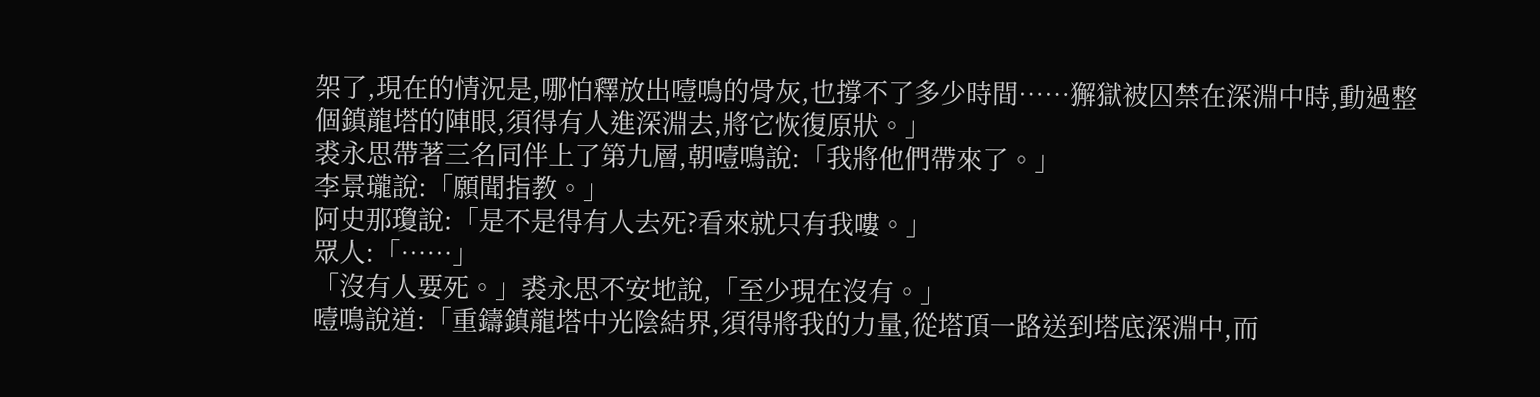架了,現在的情況是,哪怕釋放出噎鳴的骨灰,也撐不了多少時間……獬獄被囚禁在深淵中時,動過整個鎮龍塔的陣眼,須得有人進深淵去,將它恢復原狀。」
裘永思帶著三名同伴上了第九層,朝噎鳴說:「我將他們帶來了。」
李景瓏說:「願聞指教。」
阿史那瓊說:「是不是得有人去死?看來就只有我嘍。」
眾人:「……」
「沒有人要死。」裘永思不安地說,「至少現在沒有。」
噎鳴說道:「重鑄鎮龍塔中光陰結界,須得將我的力量,從塔頂一路送到塔底深淵中,而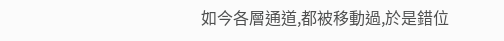如今各層通道,都被移動過,於是錯位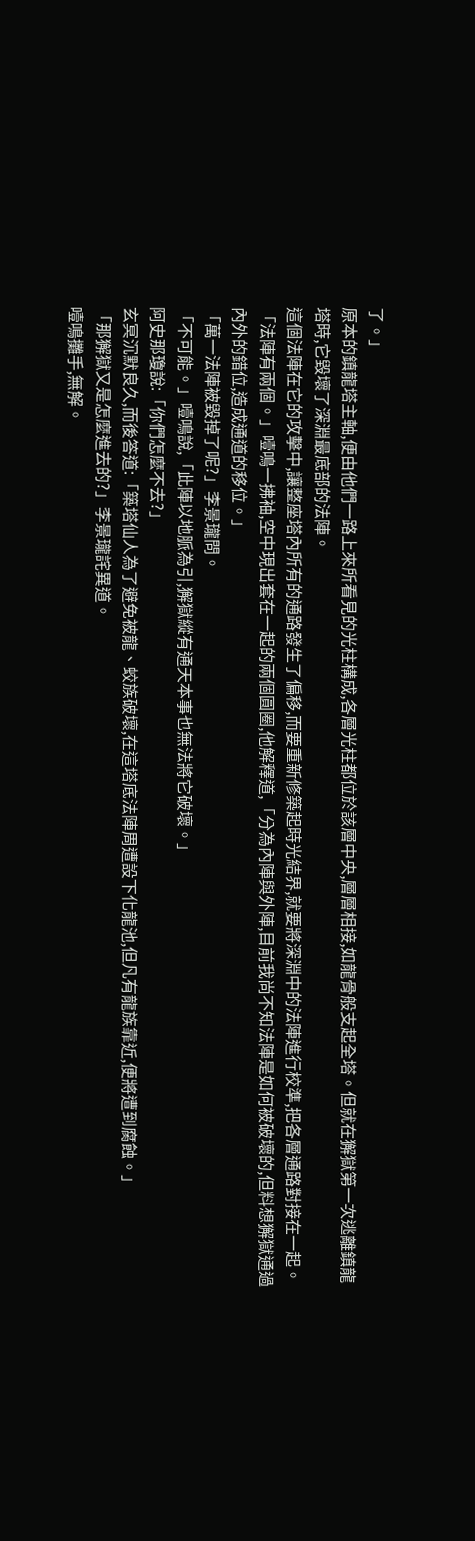了。」
原本的鎮龍塔主軸,便由他們一路上來所看見的光柱構成,各層光柱都位於該層中央,層層相接,如龍骨般支起全塔。但就在獬獄第一次逃離鎮龍塔時,它毀壞了深淵最底部的法陣。
這個法陣在它的攻擊中,讓整座塔內所有的通路發生了偏移,而要重新修築起時光結界,就要將深淵中的法陣進行校準,把各層通路對接在一起。
「法陣有兩個。」噎鳴一拂袖,空中現出套在一起的兩個圓圈,他解釋道,「分為內陣與外陣,目前我尚不知法陣是如何被破壞的,但料想獬獄通過內外的錯位,造成通道的移位。」
「萬一法陣被毀掉了呢?」李景瓏問。
「不可能。」噎鳴說,「此陣以地脈為引,獬獄縱有通天本事也無法將它破壞。」
阿史那瓊說:「你們怎麼不去?」
玄冥沉默良久,而後答道:「築塔仙人為了避免被龍、蛟族破壞,在這塔底法陣周遭設下化龍池,但凡有龍族靠近,便將遭到腐蝕。」
「那獬獄又是怎麼進去的?」李景瓏詫異道。
噎鳴攤手,無解。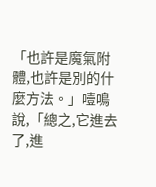「也許是魔氣附體,也許是別的什麼方法。」噎鳴說,「總之,它進去了,進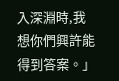入深淵時,我想你們興許能得到答案。」